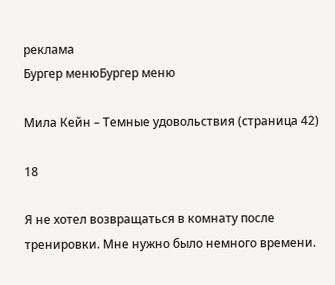реклама
Бургер менюБургер меню

Мила Кейн – Темные удовольствия (страница 42)

18

Я не хотел возвращаться в комнату после тренировки. Мне нужно было немного времени.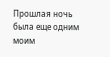Прошлая ночь была еще одним моим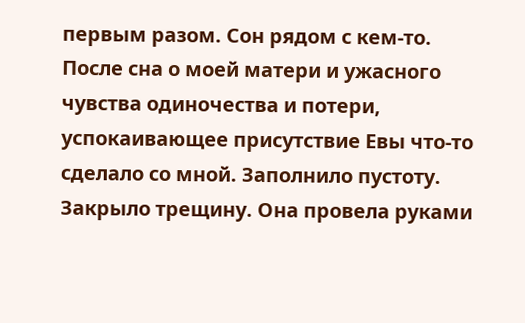первым разом. Сон рядом с кем-то. После сна о моей матери и ужасного чувства одиночества и потери, успокаивающее присутствие Евы что-то сделало со мной. Заполнило пустоту. Закрыло трещину. Она провела руками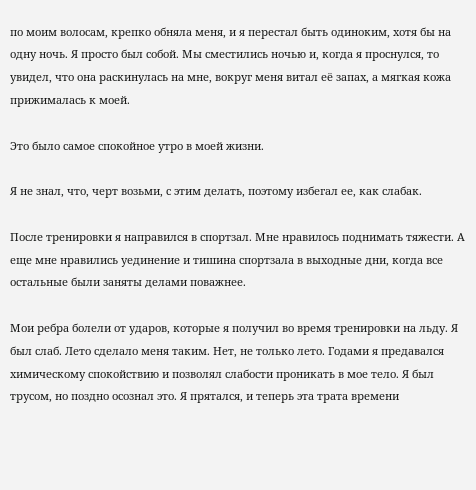по моим волосам, крепко обняла меня, и я перестал быть одиноким, хотя бы на одну ночь. Я просто был собой. Мы сместились ночью и, когда я проснулся, то увидел, что она раскинулась на мне, вокруг меня витал её запах, а мягкая кожа прижималась к моей.

Это было самое спокойное утро в моей жизни.

Я не знал, что, черт возьми, с этим делать, поэтому избегал ее, как слабак.

После тренировки я направился в спортзал. Мне нравилось поднимать тяжести. А еще мне нравились уединение и тишина спортзала в выходные дни, когда все остальные были заняты делами поважнее.

Мои ребра болели от ударов, которые я получил во время тренировки на льду. Я был слаб. Лето сделало меня таким. Нет, не только лето. Годами я предавался химическому спокойствию и позволял слабости проникать в мое тело. Я был трусом, но поздно осознал это. Я прятался, и теперь эта трата времени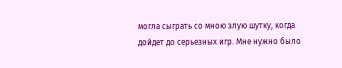могла сыграть со мною злую шутку, когда дойдет до серьезных игр. Мне нужно было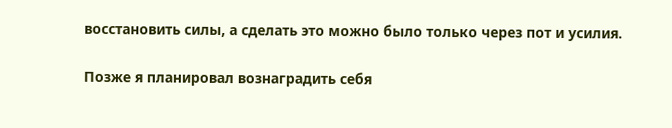восстановить силы, а сделать это можно было только через пот и усилия.

Позже я планировал вознаградить себя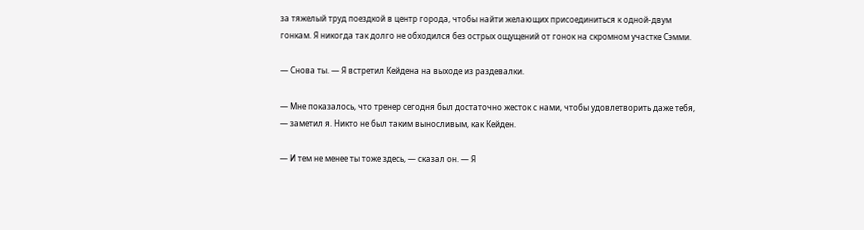за тяжелый труд поездкой в центр города, чтобы найти желающих присоединиться к одной-двум гонкам. Я никогда так долго не обходился без острых ощущений от гонок на скромном участке Сэмми.

— Снова ты. — Я встретил Кейдена на выходе из раздевалки.

— Мне показалось, что тренер сегодня был достаточно жесток с нами, чтобы удовлетворить даже тебя, — заметил я. Никто не был таким выносливым, как Кейден.

— И тем не менее ты тоже здесь, — сказал он. — Я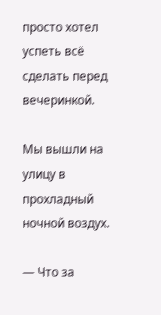просто хотел успеть всё сделать перед вечеринкой.

Мы вышли на улицу в прохладный ночной воздух.

— Что за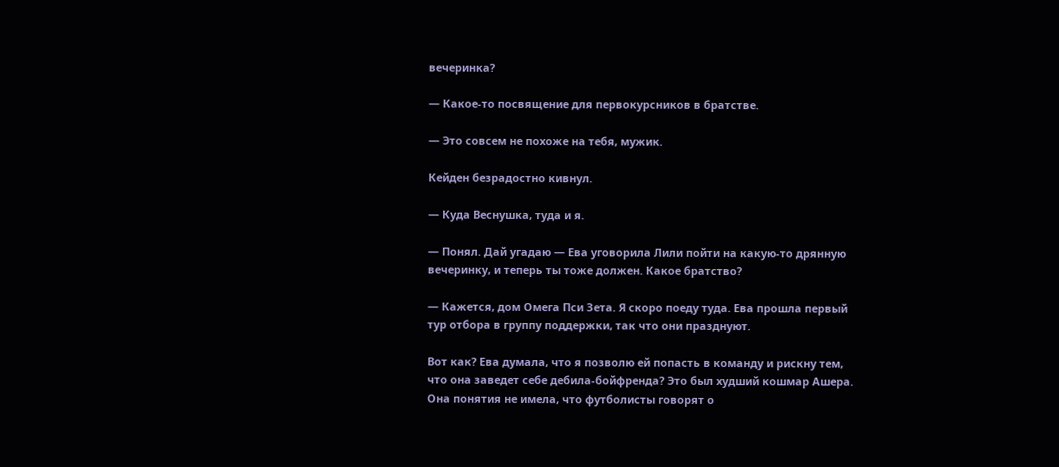вечеринка?

— Какое-то посвящение для первокурсников в братстве.

— Это совсем не похоже на тебя, мужик.

Кейден безрадостно кивнул.

— Куда Веснушка, туда и я.

— Понял. Дай угадаю — Ева уговорила Лили пойти на какую-то дрянную вечеринку, и теперь ты тоже должен. Какое братство?

— Кажется, дом Омега Пси Зета. Я скоро поеду туда. Ева прошла первый тур отбора в группу поддержки, так что они празднуют.

Вот как? Ева думала, что я позволю ей попасть в команду и рискну тем, что она заведет себе дебила-бойфренда? Это был худший кошмар Ашера. Она понятия не имела, что футболисты говорят о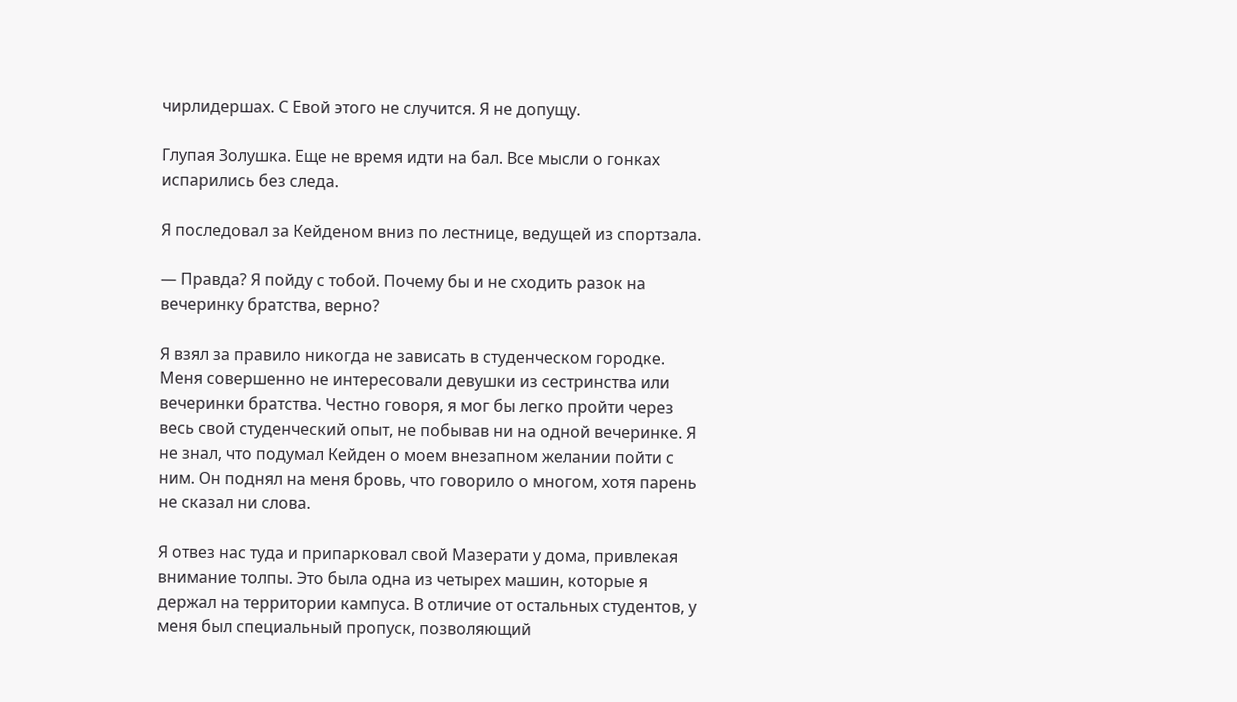чирлидершах. С Евой этого не случится. Я не допущу.

Глупая Золушка. Еще не время идти на бал. Все мысли о гонках испарились без следа.

Я последовал за Кейденом вниз по лестнице, ведущей из спортзала.

— Правда? Я пойду с тобой. Почему бы и не сходить разок на вечеринку братства, верно?

Я взял за правило никогда не зависать в студенческом городке. Меня совершенно не интересовали девушки из сестринства или вечеринки братства. Честно говоря, я мог бы легко пройти через весь свой студенческий опыт, не побывав ни на одной вечеринке. Я не знал, что подумал Кейден о моем внезапном желании пойти с ним. Он поднял на меня бровь, что говорило о многом, хотя парень не сказал ни слова.

Я отвез нас туда и припарковал свой Мазерати у дома, привлекая внимание толпы. Это была одна из четырех машин, которые я держал на территории кампуса. В отличие от остальных студентов, у меня был специальный пропуск, позволяющий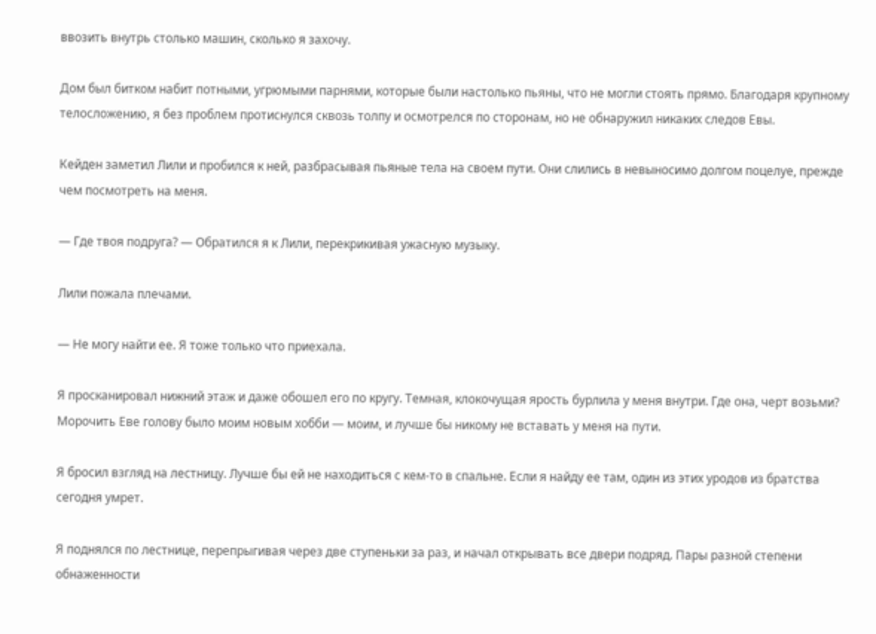ввозить внутрь столько машин, сколько я захочу.

Дом был битком набит потными, угрюмыми парнями, которые были настолько пьяны, что не могли стоять прямо. Благодаря крупному телосложению, я без проблем протиснулся сквозь толпу и осмотрелся по сторонам, но не обнаружил никаких следов Евы.

Кейден заметил Лили и пробился к ней, разбрасывая пьяные тела на своем пути. Они слились в невыносимо долгом поцелуе, прежде чем посмотреть на меня.

— Где твоя подруга? — Обратился я к Лили, перекрикивая ужасную музыку.

Лили пожала плечами.

— Не могу найти ее. Я тоже только что приехала.

Я просканировал нижний этаж и даже обошел его по кругу. Темная, клокочущая ярость бурлила у меня внутри. Где она, черт возьми? Морочить Еве голову было моим новым хобби — моим, и лучше бы никому не вставать у меня на пути.

Я бросил взгляд на лестницу. Лучше бы ей не находиться с кем-то в спальне. Если я найду ее там, один из этих уродов из братства сегодня умрет.

Я поднялся по лестнице, перепрыгивая через две ступеньки за раз, и начал открывать все двери подряд. Пары разной степени обнаженности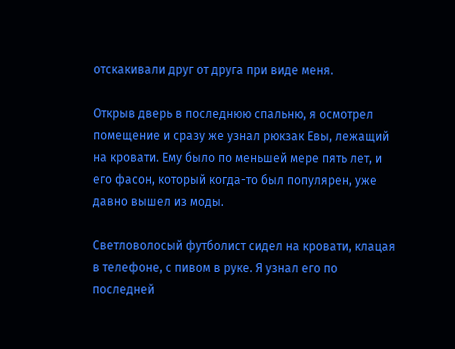отскакивали друг от друга при виде меня.

Открыв дверь в последнюю спальню, я осмотрел помещение и сразу же узнал рюкзак Евы, лежащий на кровати. Ему было по меньшей мере пять лет, и его фасон, который когда-то был популярен, уже давно вышел из моды.

Светловолосый футболист сидел на кровати, клацая в телефоне, с пивом в руке. Я узнал его по последней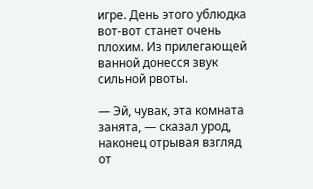игре. День этого ублюдка вот-вот станет очень плохим. Из прилегающей ванной донесся звук сильной рвоты.

— Эй, чувак, эта комната занята, — сказал урод, наконец отрывая взгляд от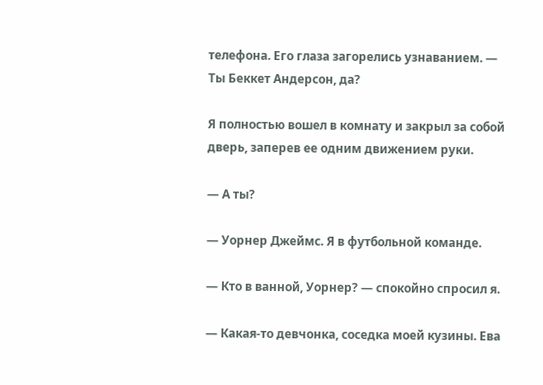телефона. Его глаза загорелись узнаванием. — Ты Беккет Андерсон, да?

Я полностью вошел в комнату и закрыл за собой дверь, заперев ее одним движением руки.

— А ты?

— Уорнер Джеймс. Я в футбольной команде.

— Кто в ванной, Уорнер? — спокойно спросил я.

— Какая-то девчонка, соседка моей кузины. Ева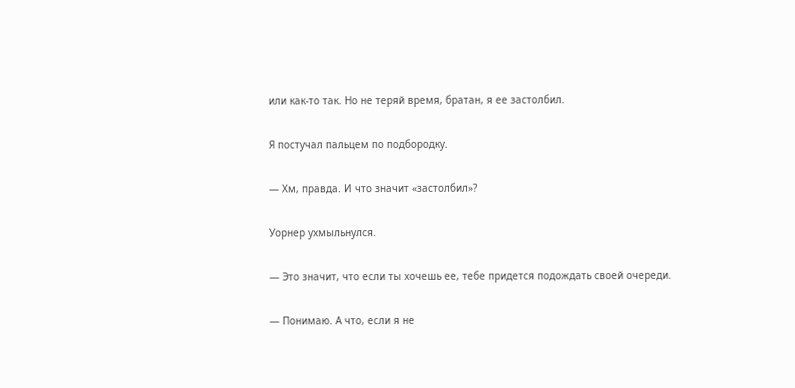или как-то так. Но не теряй время, братан, я ее застолбил.

Я постучал пальцем по подбородку.

— Хм, правда. И что значит «застолбил»?

Уорнер ухмыльнулся.

— Это значит, что если ты хочешь ее, тебе придется подождать своей очереди.

— Понимаю. А что, если я не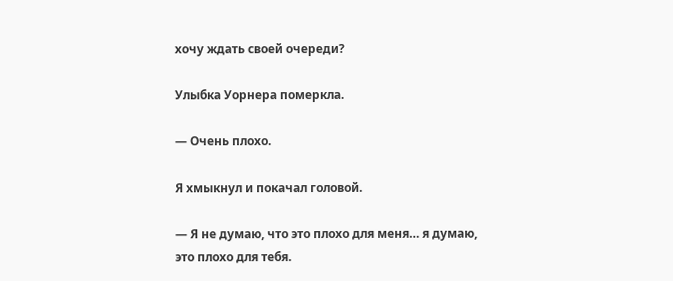хочу ждать своей очереди?

Улыбка Уорнера померкла.

— Очень плохо.

Я хмыкнул и покачал головой.

— Я не думаю, что это плохо для меня… я думаю, это плохо для тебя.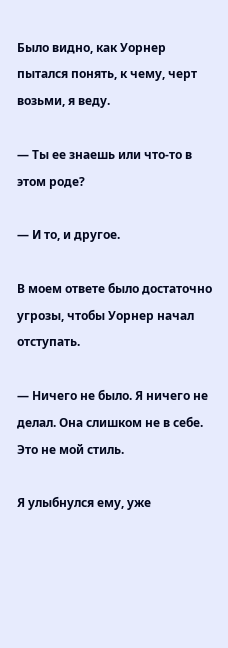Было видно, как Уорнер пытался понять, к чему, черт возьми, я веду.

— Ты ее знаешь или что-то в этом роде?

— И то, и другое.

В моем ответе было достаточно угрозы, чтобы Уорнер начал отступать.

— Ничего не было. Я ничего не делал. Она слишком не в себе. Это не мой стиль.

Я улыбнулся ему, уже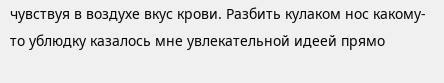чувствуя в воздухе вкус крови. Разбить кулаком нос какому-то ублюдку казалось мне увлекательной идеей прямо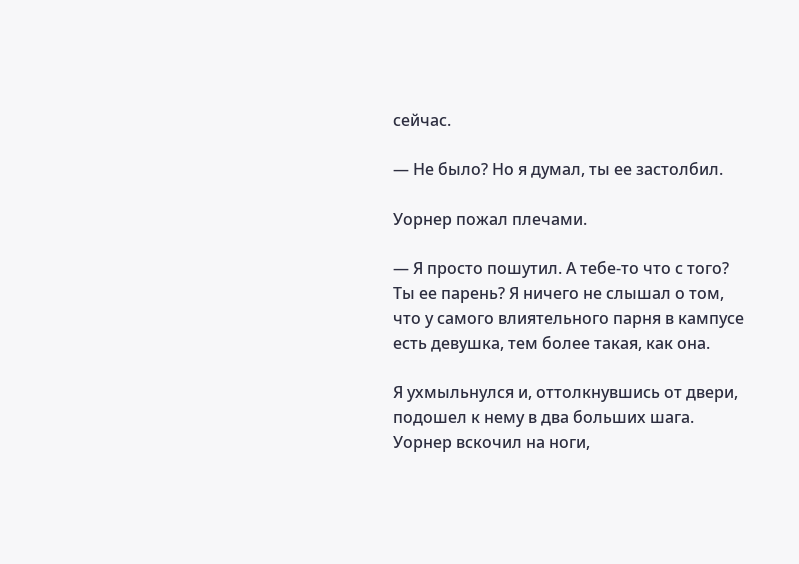сейчас.

— Не было? Но я думал, ты ее застолбил.

Уорнер пожал плечами.

— Я просто пошутил. А тебе-то что с того? Ты ее парень? Я ничего не слышал о том, что у самого влиятельного парня в кампусе есть девушка, тем более такая, как она.

Я ухмыльнулся и, оттолкнувшись от двери, подошел к нему в два больших шага. Уорнер вскочил на ноги,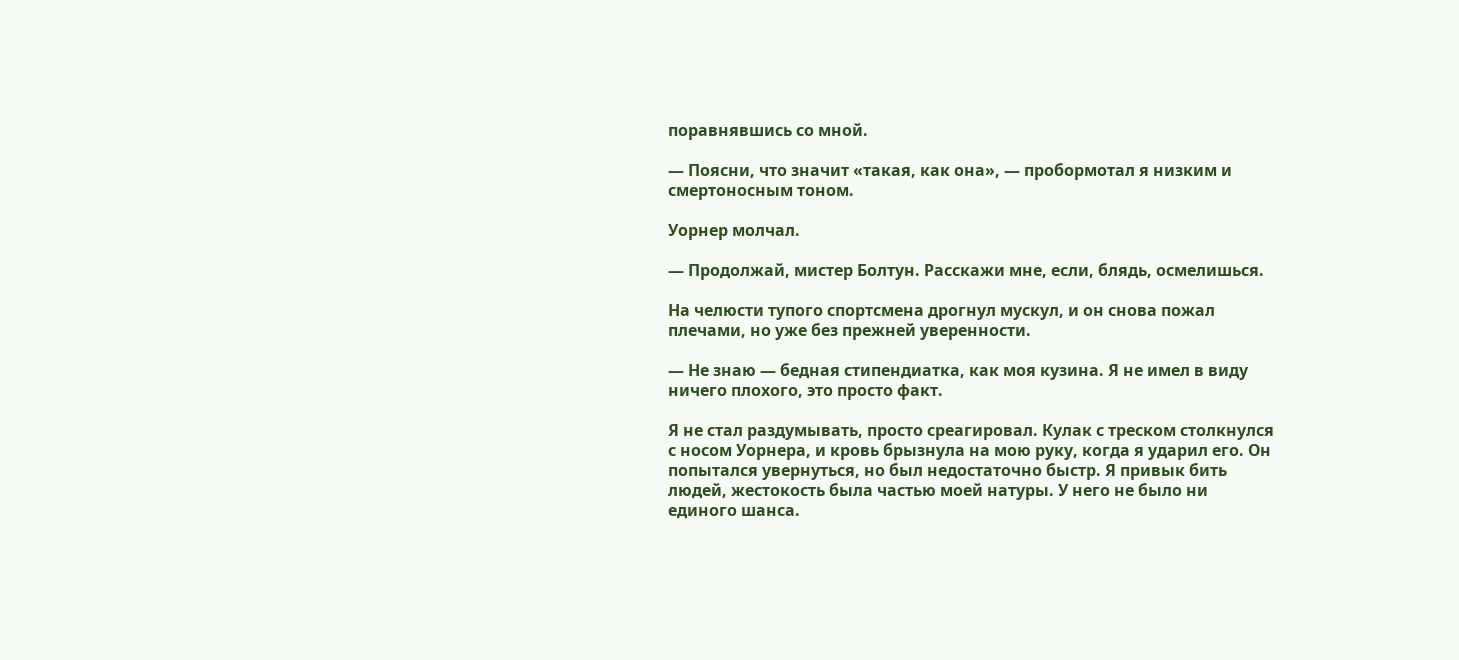поравнявшись со мной.

— Поясни, что значит «такая, как она», — пробормотал я низким и смертоносным тоном.

Уорнер молчал.

— Продолжай, мистер Болтун. Расскажи мне, если, блядь, осмелишься.

На челюсти тупого спортсмена дрогнул мускул, и он снова пожал плечами, но уже без прежней уверенности.

— Не знаю — бедная стипендиатка, как моя кузина. Я не имел в виду ничего плохого, это просто факт.

Я не стал раздумывать, просто среагировал. Кулак с треском столкнулся с носом Уорнера, и кровь брызнула на мою руку, когда я ударил его. Он попытался увернуться, но был недостаточно быстр. Я привык бить людей, жестокость была частью моей натуры. У него не было ни единого шанса.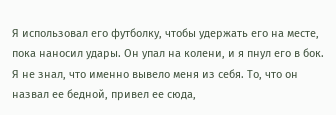Я использовал его футболку, чтобы удержать его на месте, пока наносил удары. Он упал на колени, и я пнул его в бок. Я не знал, что именно вывело меня из себя. То, что он назвал ее бедной, привел ее сюда,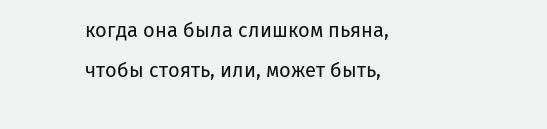когда она была слишком пьяна, чтобы стоять, или, может быть,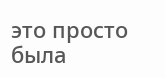это просто была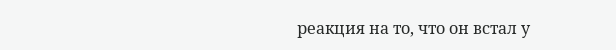реакция на то, что он встал у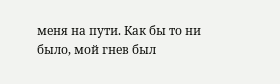меня на пути. Как бы то ни было, мой гнев был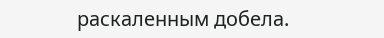раскаленным добела.